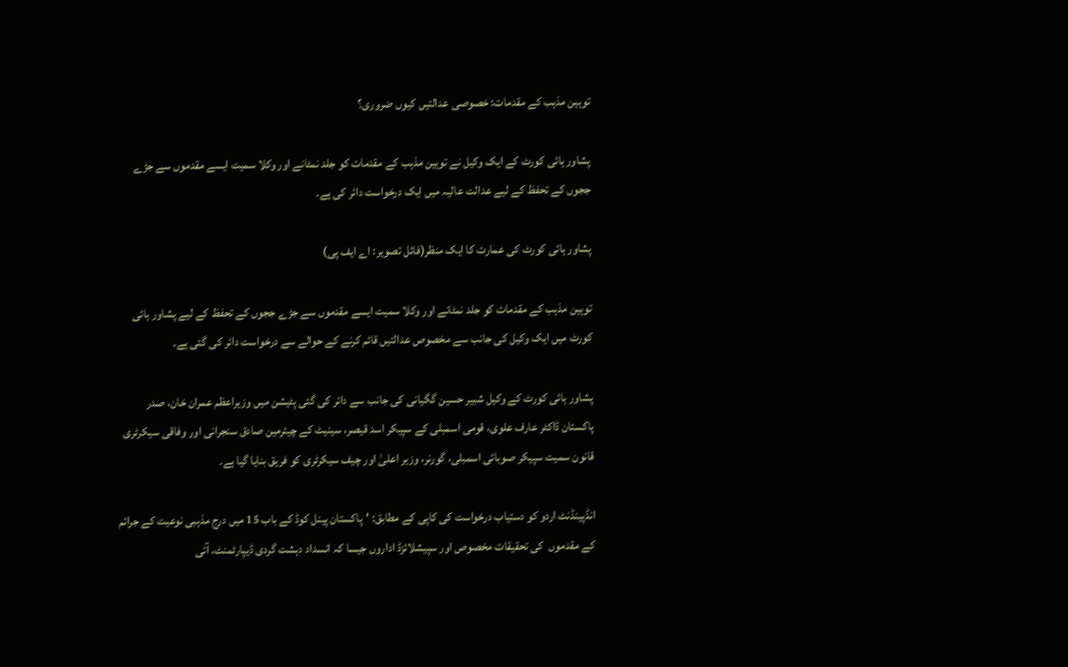توہین مذہب کے مقدمات: خصوصی عدالتیں کیوں ضروری؟

پشاور ہائی کورٹ کے ایک وکیل نے توہین مذہب کے مقدمات کو جلد نمٹانے اور وکلا سمیت ایسے مقدموں سے جڑے ججوں کے تحفظ کے لیے عدالت عالیہ میں ایک درخواست دائر کی ہے۔

پشاور ہائی کورٹ کی عمارت کا ایک منظر(فائل تصویر: اے ایف پی)

توہین مذہب کے مقدمات کو جلد نمٹانے اور وکلا سمیت ایسے مقدموں سے جڑے ججوں کے تحفظ کے لیے پشاور ہائی کورٹ میں ایک وکیل کی جانب سے مخصوص عدالتیں قائم کرنے کے حوالے سے درخواست دائر کی گئی ہے۔

پشاور ہائی کورٹ کے وکیل شبیر حسین گگیانی کی جانب سے دائر کی گئی پٹیشن میں وزیراعظم عمران خان، صدر پاکستان ڈاکٹر عارف علوی، قومی اسمبلی کے سپیکر اسد قیصر، سینیٹ کے چیئرمین صادق سنجرانی اور وفاقی سیکرٹری قانون سمیت سپیکر صوبائی اسمبلی، گورنر، وزیر اعلیٰ اور چیف سیکرٹری کو فریق بنایا گیا ہے۔

انڈپینڈنٹ اردو کو دستیاب درخواست کی کاپی کے مطابق: 'پاکستان پینل کوڈ کے باب 15 میں درج مذہبی نوعیت کے جرائم کے مقدموں  کی تحقیقات مخصوص اور سپیشلائزڈ اداروں جیسا کہ انسداد دہشت گردی ڈیپارٹمنٹ، آئی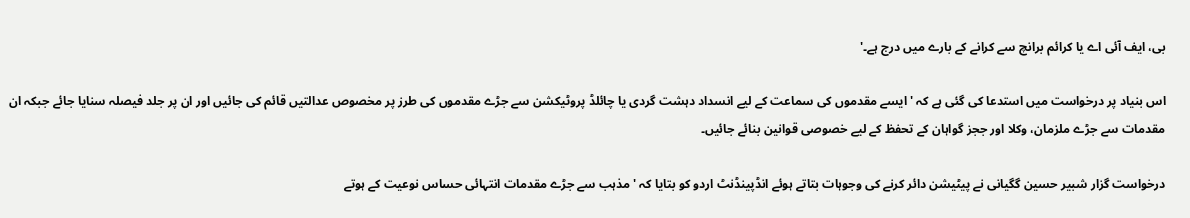بی، ایف آئی اے یا کرائم برانچ سے کرانے کے بارے میں درج ہے۔'

اس بنیاد پر درخواست میں استدعا کی گئی ہے کہ 'ایسے مقدموں کی سماعت کے لیے انسداد دہشت گردی یا چائلڈ پروٹیکشن سے جڑے مقدموں کی طرز پر مخصوص عدالتیں قائم کی جائیں اور ان پر جلد فیصلہ سنایا جائے جبکہ ان مقدمات سے جڑے ملزمان، وکلا اور ججز گواہان کے تحفظ کے لیے خصوصی قوانین بنائے جائیں۔

درخواست گزار شبیر حسین گگیانی نے پیٹیشن دائر کرنے کی وجوہات بتاتے ہوئے انڈپینڈنٹ اردو کو بتایا کہ 'مذہب سے جڑے مقدمات انتہائی حساس نوعیت کے ہوتے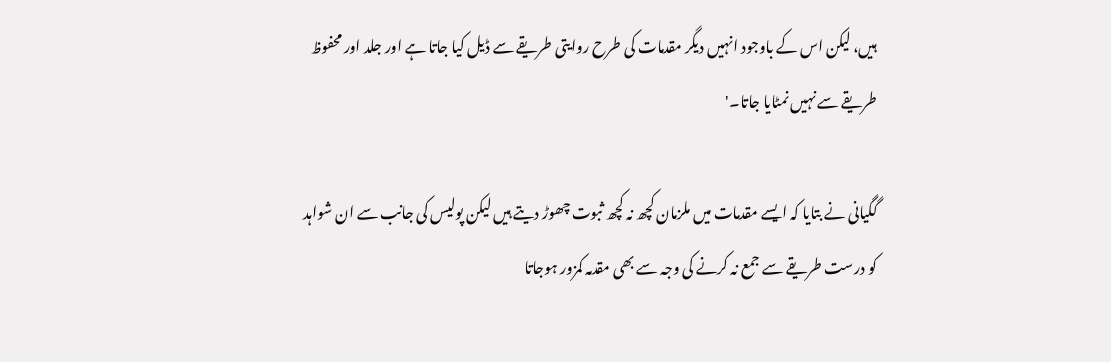ہیں، لیکن اس کے باوجود انہیں دیگر مقدمات کی طرح روایتی طریقے سے ڈیل کیا جاتا ہے اور جلد اور محفوظ طریقے سے نہیں نمٹایا جاتا۔'

گگیانی نے بتایا کہ ایسے مقدمات میں ملزمان کچھ نہ کچھ ثبوت چھوڑ دیتے ہیں لیکن پولیس کی جانب سے ان شواہد کو درست طریقے سے جمع نہ کرنے کی وجہ سے بھی مقدمہ کمزور ہوجاتا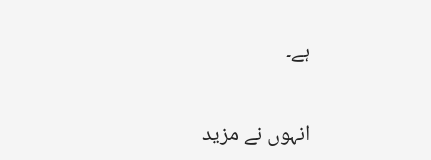ہے۔

انہوں نے مزید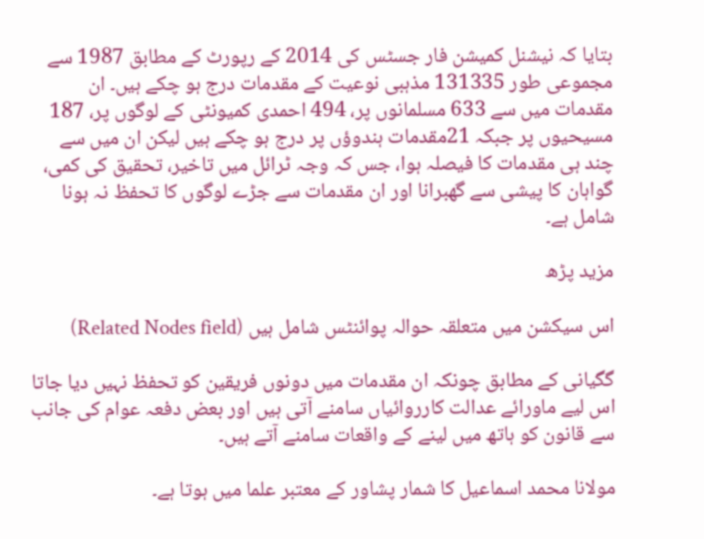بتایا کہ نیشنل کمیشن فار جسٹس کی 2014 کے رپورٹ کے مطابق 1987 سے مجموعی طور 131335 مذہبی نوعیت کے مقدمات درج ہو چکے ہیں۔ ان مقدمات میں سے 633 مسلمانوں پر، 494 احمدی کمیونٹی کے لوگوں پر، 187 مسیحیوں پر جبکہ 21مقدمات ہندوؤں پر درج ہو چکے ہیں لیکن ان میں سے چند ہی مقدمات کا فیصلہ ہوا، جس کہ وجہ ٹرائل میں تاخیر، تحقیق کی کمی، گواہان کا پیشی سے گھبرانا اور ان مقدمات سے جڑے لوگوں کا تحفظ نہ ہونا شامل ہے۔

مزید پڑھ

اس سیکشن میں متعلقہ حوالہ پوائنٹس شامل ہیں (Related Nodes field)

گگیانی کے مطابق چونکہ ان مقدمات میں دونوں فریقین کو تحفظ نہیں دیا جاتا اس لیے ماورائے عدالت کارروائیاں سامنے آتی ہیں اور بعض دفعہ عوام کی جانب سے قانون کو ہاتھ میں لینے کے واقعات سامنے آتے ہیں۔

مولانا محمد اسماعیل کا شمار پشاور کے معتبر علما میں ہوتا ہے۔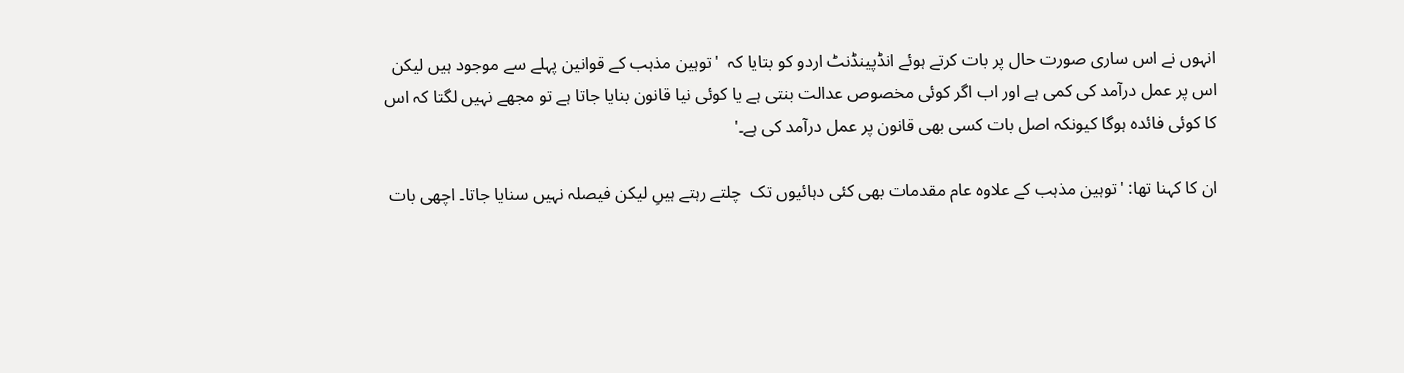انہوں نے اس ساری صورت حال پر بات کرتے ہوئے انڈپینڈنٹ اردو کو بتایا کہ  'توہین مذہب کے قوانین پہلے سے موجود ہیں لیکن اس پر عمل درآمد کی کمی ہے اور اب اگر کوئی مخصوص عدالت بنتی ہے یا کوئی نیا قانون بنایا جاتا ہے تو مجھے نہیں لگتا کہ اس کا کوئی فائدہ ہوگا کیونکہ اصل بات کسی بھی قانون پر عمل درآمد کی ہے۔'

ان کا کہنا تھا: 'توہین مذہب کے علاوہ عام مقدمات بھی کئی دہائیوں تک  چلتے رہتے ہیںِ لیکن فیصلہ نہیں سنایا جاتا۔ اچھی بات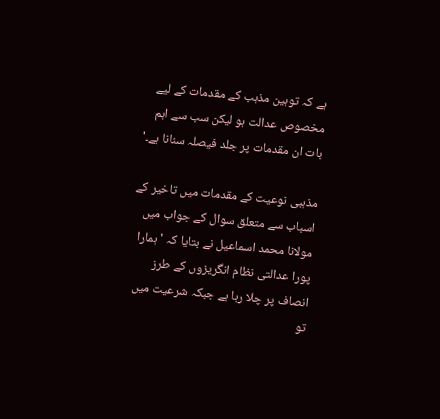ہے کہ توہین مذہب کے مقدمات کے لیے مخصوص عدالت ہو لیکن سب سے اہم بات ان مقدمات پر جلد فیصلہ سنانا ہے۔'

مذہبی نوعیت کے مقدمات میں تاخیر کے اسباب سے متعلق سوال کے جواب میں مولانا محمد اسماعیل نے بتایا کہ 'ہمارا پورا عدالتی نظام انگریزوں کے طرز انصاف پر چلا رہا ہے جبکہ شرعیت میں تو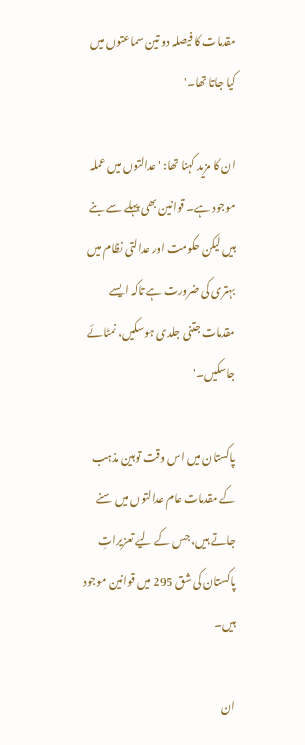مقدمات کا فیصلہ دو تین سماعتوں میں کیا جاتا تھا۔'

ان کا مزید کہنا تھا: 'عدالتوں میں عملہ موجود ہے۔ قوانین بھی پہلے سے بنے ہیں لیکن حکومت اور عدالتی نظام میں بہتری کی ضرورت ہے تاکہ ایسے مقدمات جتنی جلدی ہوسکیں، نمٹائے جاسکیں۔'

پاکستان میں اس وقت توہین مذہب کے مقدمات عام عدالتوں میں سنے جاتے ہیں، جس کے لیے تعزیراتِ پاکستان کی شق 295 میں قوانین موجود ہیں۔

ان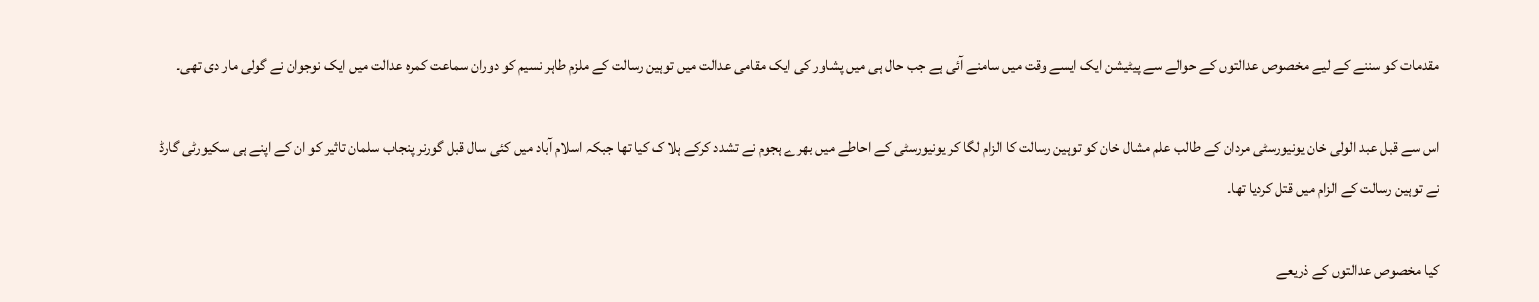مقدمات کو سننے کے لیے مخصوص عدالتوں کے حوالے سے پیٹیشن ایک ایسے وقت میں سامنے آئی ہے جب حال ہی میں پشاور کی ایک مقامی عدالت میں توہین رسالت کے ملزم طاہر نسیم کو دوران سماعت کمرہ عدالت میں ایک نوجوان نے گولی مار دی تھی۔

اس سے قبل عبد الولی خان یونیورسٹی مردان کے طالب علم مشال خان کو توہین رسالت کا الزام لگا کر یونیورسٹی کے احاطے میں بھرے ہجوم نے تشدد کرکے ہلا ک کیا تھا جبکہ اسلام آباد میں کئی سال قبل گورنر پنجاب سلمان تاثیر کو ان کے اپنے ہی سکیورٹی گارڈ نے توہین رسالت کے الزام میں قتل کردیا تھا۔

کیا مخصوص عدالتوں کے ذریعے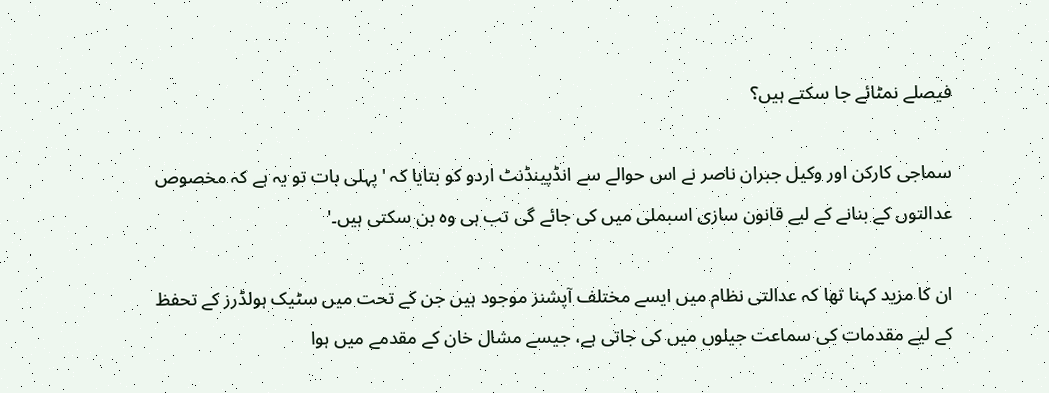فیصلے نمٹائے جا سکتے ہیں؟

سماجی کارکن اور وکیل جبران ناصر نے اس حوالے سے انڈپینڈنٹ اردو کو بتایا کہ 'پہلی بات تو یہ ہے کہ مخصوص عدالتوں کے بنانے کے لیے قانون سازی اسبملی میں کی جائے گی تب ہی وہ بن سکتی ہیں۔'

ان کا مزید کہنا تھا کہ عدالتی نظام میں ایسے مختلف آپشنز موجود ہیں جن کے تحت میں سٹیک ہولڈرز کے تحفظ کے لیے مقدمات کی سماعت جیلوں میں کی جاتی ہے، جیسے مشال خان کے مقدمے میں ہوا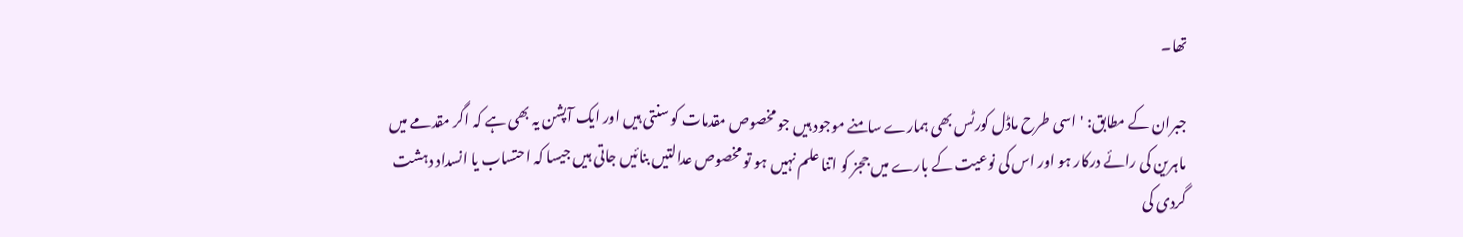تھا۔

جبران کے مطابق: 'اسی طرح ماڈل کورٹس بھی ہمارے سامنے موجود ہیں جو مخصوص مقدمات کو سنتی ہیں اور ایک آپشن یہ بھی ہے کہ اگر مقدمے میں ماہرین کی رائے درکار ہو اور اس کی نوعیت کے بارے میں ججز کو اتنا علم نہیں ہو تو مخصوص عدالتیں بنائیں جاتی ہیں جیسا کہ احتساب یا انسداد دہشت گردی کی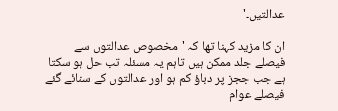عدالتیں۔'

ان کا مزید کہنا تھا کہ 'مخصوص عدالتوں سے فیصلے جلد ممکن ہیں تاہم یہ مسئلہ تب حل ہو سکتا ہے جب ججز پر دباؤ کم ہو اور عدالتوں کے سنائے گئے فیصلے عوام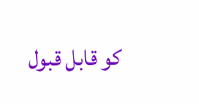کو قابل قبول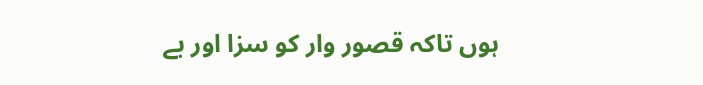ہوں تاکہ قصور وار کو سزا اور بے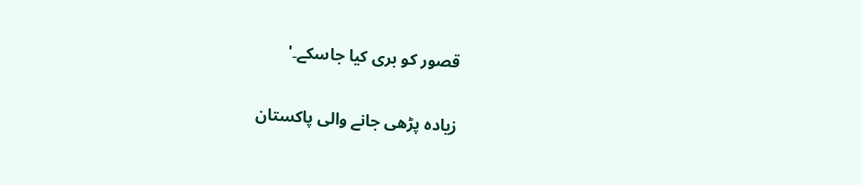قصور کو بری کیا جاسکے۔'

زیادہ پڑھی جانے والی پاکستان